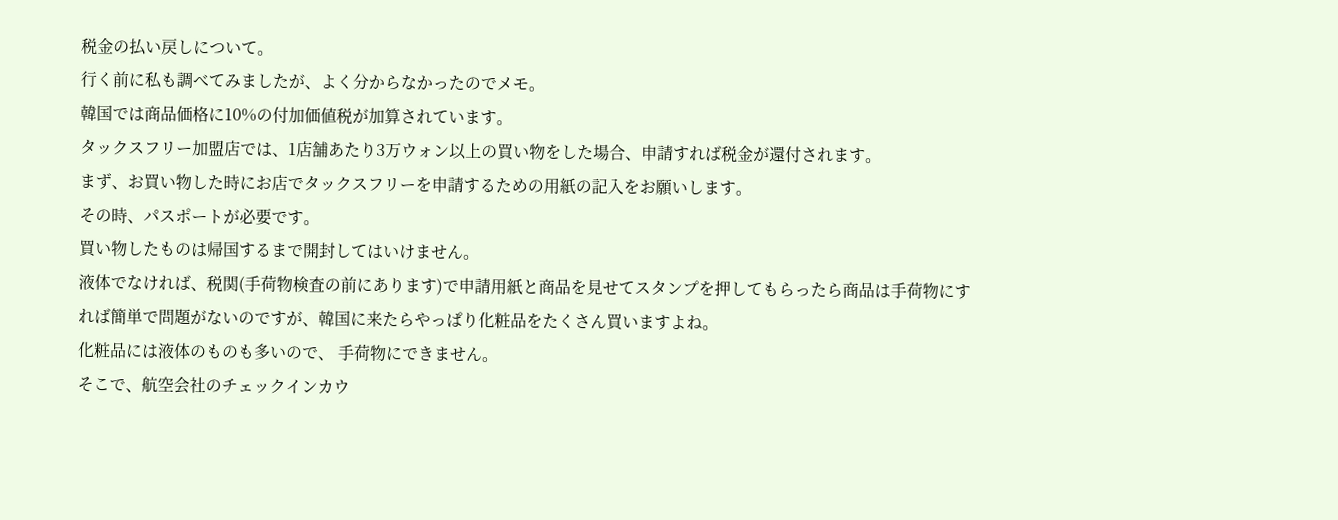税金の払い戻しについて。
行く前に私も調べてみましたが、よく分からなかったのでメモ。
韓国では商品価格に10%の付加価値税が加算されています。
タックスフリー加盟店では、1店舗あたり3万ウォン以上の買い物をした場合、申請すれば税金が還付されます。
まず、お買い物した時にお店でタックスフリーを申請するための用紙の記入をお願いします。
その時、パスポートが必要です。
買い物したものは帰国するまで開封してはいけません。
液体でなければ、税関(手荷物検査の前にあります)で申請用紙と商品を見せてスタンプを押してもらったら商品は手荷物にすれば簡単で問題がないのですが、韓国に来たらやっぱり化粧品をたくさん買いますよね。
化粧品には液体のものも多いので、 手荷物にできません。
そこで、航空会社のチェックインカウ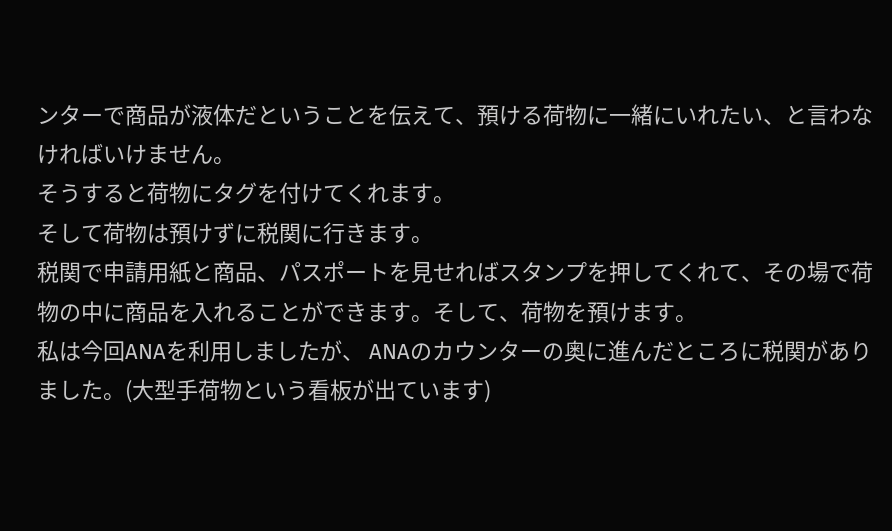ンターで商品が液体だということを伝えて、預ける荷物に一緒にいれたい、と言わなければいけません。
そうすると荷物にタグを付けてくれます。
そして荷物は預けずに税関に行きます。
税関で申請用紙と商品、パスポートを見せればスタンプを押してくれて、その場で荷物の中に商品を入れることができます。そして、荷物を預けます。
私は今回ANAを利用しましたが、 ANAのカウンターの奥に進んだところに税関がありました。(大型手荷物という看板が出ています)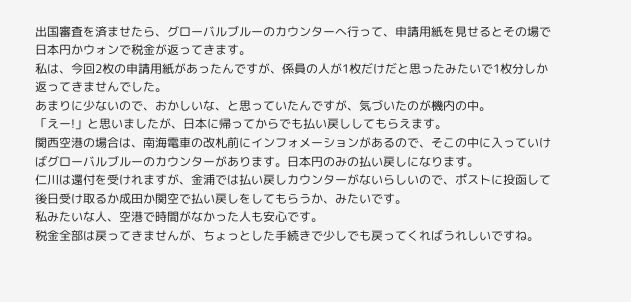出国審査を済ませたら、グローバルブルーのカウンターへ行って、申請用紙を見せるとその場で日本円かウォンで税金が返ってきます。
私は、今回2枚の申請用紙があったんですが、係員の人が1枚だけだと思ったみたいで1枚分しか返ってきませんでした。
あまりに少ないので、おかしいな、と思っていたんですが、気づいたのが機内の中。
「えー!」と思いましたが、日本に帰ってからでも払い戻ししてもらえます。
関西空港の場合は、南海電車の改札前にインフォメーションがあるので、そこの中に入っていけばグローバルブルーのカウンターがあります。日本円のみの払い戻しになります。
仁川は還付を受けれますが、金浦では払い戻しカウンターがないらしいので、ポストに投函して後日受け取るか成田か関空で払い戻しをしてもらうか、みたいです。
私みたいな人、空港で時間がなかった人も安心です。
税金全部は戻ってきませんが、ちょっとした手続きで少しでも戻ってくればうれしいですね。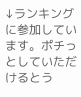↓ランキングに参加しています。ポチっとしていただけるとう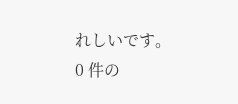れしいです。
0 件の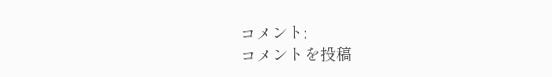コメント:
コメントを投稿